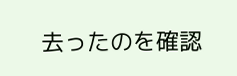去ったのを確認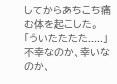してからあちこち痛む体を起こした。 「っ゙いたたたた.....」 不幸なのか、幸いなのか、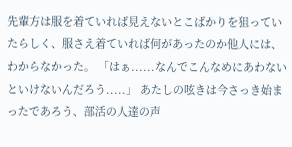先輩方は服を着ていれば見えないとこばかりを狙っていたらしく、服さえ着ていれば何があったのか他人には、わからなかった。 「はぁ......なんでこんなめにあわないといけないんだろう.....」 あたしの呟きは今さっき始まったであろう、部活の人達の声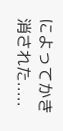によってかき消された.....